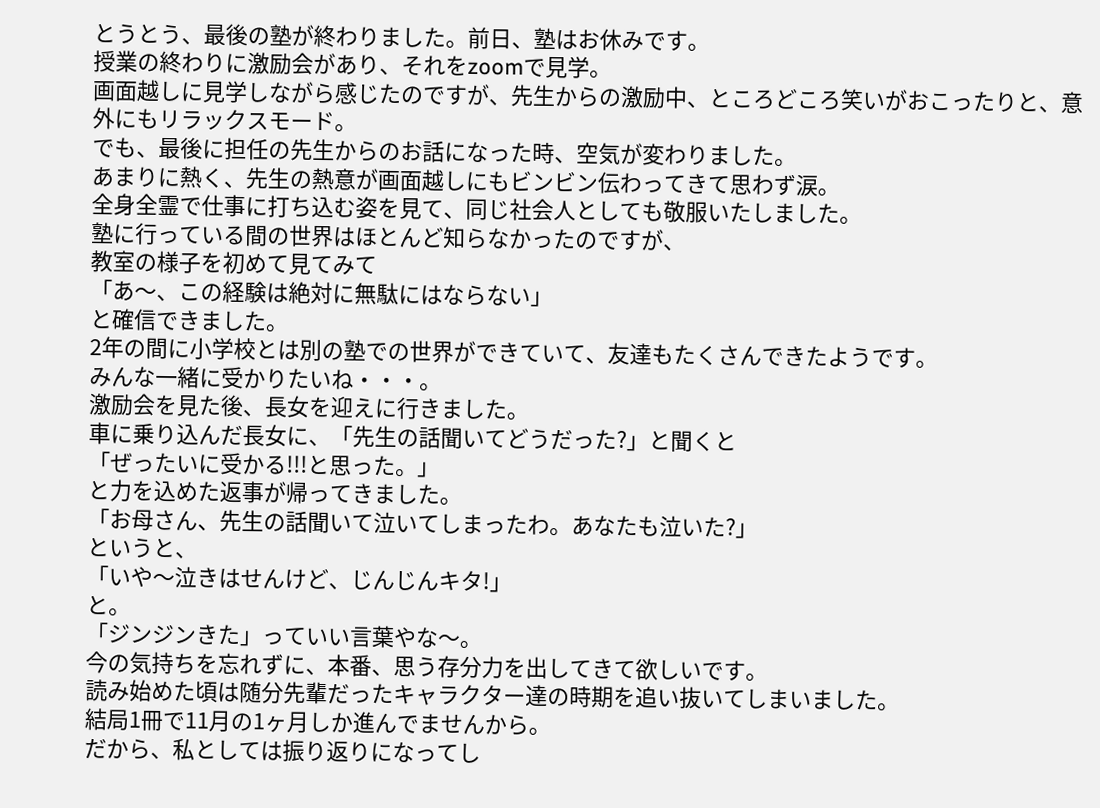とうとう、最後の塾が終わりました。前日、塾はお休みです。
授業の終わりに激励会があり、それをzoomで見学。
画面越しに見学しながら感じたのですが、先生からの激励中、ところどころ笑いがおこったりと、意外にもリラックスモード。
でも、最後に担任の先生からのお話になった時、空気が変わりました。
あまりに熱く、先生の熱意が画面越しにもビンビン伝わってきて思わず涙。
全身全霊で仕事に打ち込む姿を見て、同じ社会人としても敬服いたしました。
塾に行っている間の世界はほとんど知らなかったのですが、
教室の様子を初めて見てみて
「あ〜、この経験は絶対に無駄にはならない」
と確信できました。
2年の間に小学校とは別の塾での世界ができていて、友達もたくさんできたようです。
みんな一緒に受かりたいね・・・。
激励会を見た後、長女を迎えに行きました。
車に乗り込んだ長女に、「先生の話聞いてどうだった?」と聞くと
「ぜったいに受かる!!!と思った。」
と力を込めた返事が帰ってきました。
「お母さん、先生の話聞いて泣いてしまったわ。あなたも泣いた?」
というと、
「いや〜泣きはせんけど、じんじんキタ!」
と。
「ジンジンきた」っていい言葉やな〜。
今の気持ちを忘れずに、本番、思う存分力を出してきて欲しいです。
読み始めた頃は随分先輩だったキャラクター達の時期を追い抜いてしまいました。
結局1冊で11月の1ヶ月しか進んでませんから。
だから、私としては振り返りになってし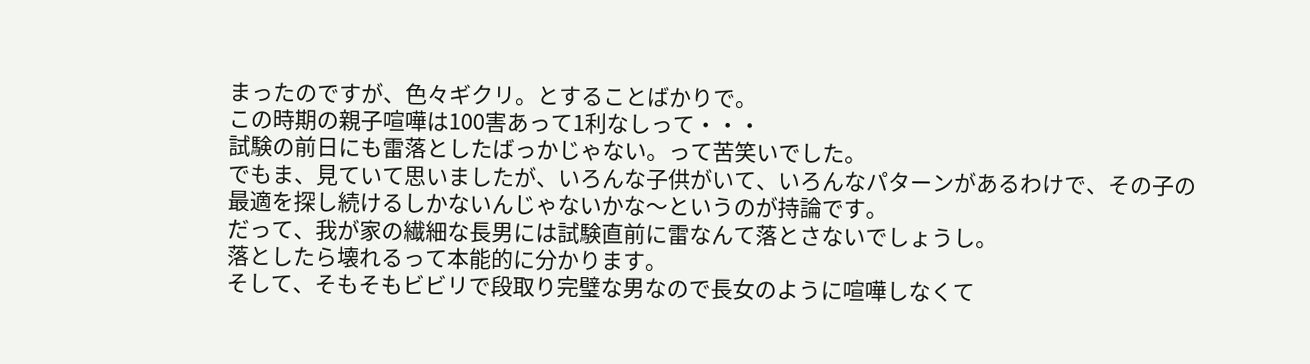まったのですが、色々ギクリ。とすることばかりで。
この時期の親子喧嘩は100害あって1利なしって・・・
試験の前日にも雷落としたばっかじゃない。って苦笑いでした。
でもま、見ていて思いましたが、いろんな子供がいて、いろんなパターンがあるわけで、その子の最適を探し続けるしかないんじゃないかな〜というのが持論です。
だって、我が家の繊細な長男には試験直前に雷なんて落とさないでしょうし。
落としたら壊れるって本能的に分かります。
そして、そもそもビビリで段取り完璧な男なので長女のように喧嘩しなくて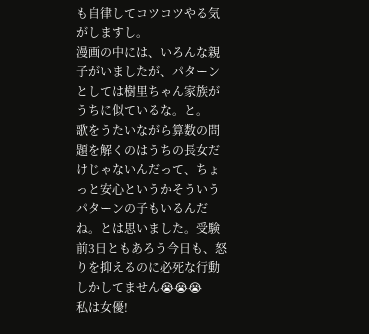も自律してコツコツやる気がしますし。
漫画の中には、いろんな親子がいましたが、パターンとしては樹里ちゃん家族がうちに似ているな。と。
歌をうたいながら算数の問題を解くのはうちの長女だけじゃないんだって、ちょっと安心というかそういうパターンの子もいるんだね。とは思いました。受験前3日ともあろう今日も、怒りを抑えるのに必死な行動しかしてません😭😭😭
私は女優!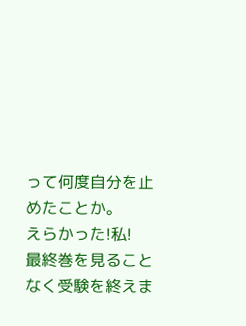って何度自分を止めたことか。
えらかった!私!
最終巻を見ることなく受験を終えま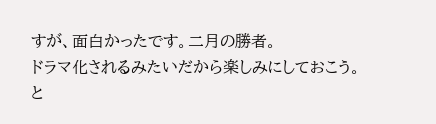すが、面白かったです。二月の勝者。
ドラマ化されるみたいだから楽しみにしておこう。
と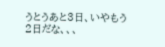うとうあと3日、いやもう2日だな、、、